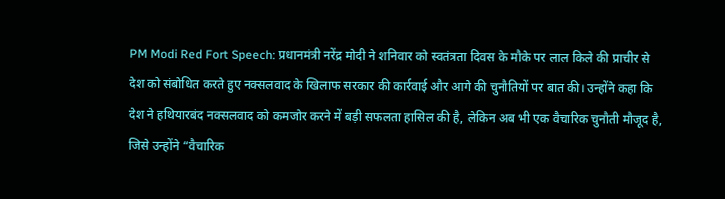PM Modi Red Fort Speech: प्रधानमंत्री नरेंद्र मोदी ने शनिवार को स्वतंत्रता दिवस के मौके पर लाल किले की प्राचीर से देश को संबोधित करते हुए नक्सलवाद के खिलाफ सरकार की कार्रवाई और आगे की चुनौतियों पर बात की। उन्होंने कहा कि देश ने हथियारबंद नक्सलवाद को कमजोर करने में बड़ी सफलता हासिल की है, लेकिन अब भी एक वैचारिक चुनौती मौजूद है, जिसे उन्होंने “वैचारिक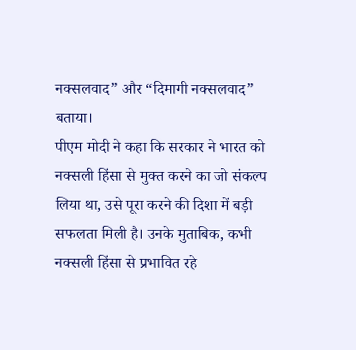नक्सलवाद” और “दिमागी नक्सलवाद” बताया।
पीएम मोदी ने कहा कि सरकार ने भारत को नक्सली हिंसा से मुक्त करने का जो संकल्प लिया था, उसे पूरा करने की दिशा में बड़ी सफलता मिली है। उनके मुताबिक, कभी नक्सली हिंसा से प्रभावित रहे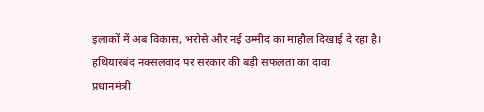इलाकों में अब विकास, भरोसे और नई उम्मीद का माहौल दिखाई दे रहा है।
हथियारबंद नक्सलवाद पर सरकार की बड़ी सफलता का दावा
प्रधानमंत्री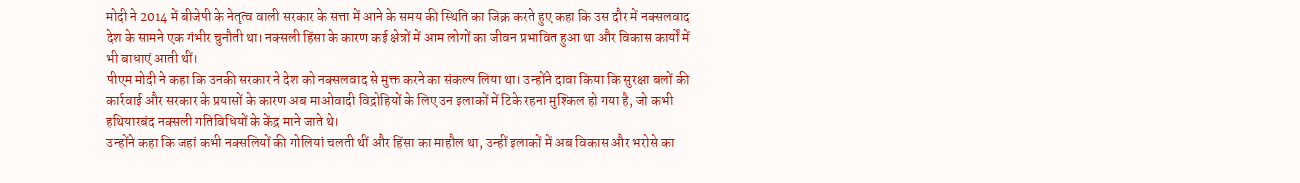मोदी ने 2014 में बीजेपी के नेतृत्व वाली सरकार के सत्ता में आने के समय की स्थिति का जिक्र करते हुए कहा कि उस दौर में नक्सलवाद देश के सामने एक गंभीर चुनौती था। नक्सली हिंसा के कारण कई क्षेत्रों में आम लोगों का जीवन प्रभावित हुआ था और विकास कार्यों में भी बाधाएं आती थीं।
पीएम मोदी ने कहा कि उनकी सरकार ने देश को नक्सलवाद से मुक्त करने का संकल्प लिया था। उन्होंने दावा किया कि सुरक्षा बलों की कार्रवाई और सरकार के प्रयासों के कारण अब माओवादी विद्रोहियों के लिए उन इलाकों में टिके रहना मुश्किल हो गया है, जो कभी हथियारबंद नक्सली गतिविधियों के केंद्र माने जाते थे।
उन्होंने कहा कि जहां कभी नक्सलियों की गोलियां चलती थीं और हिंसा का माहौल था, उन्हीं इलाकों में अब विकास और भरोसे का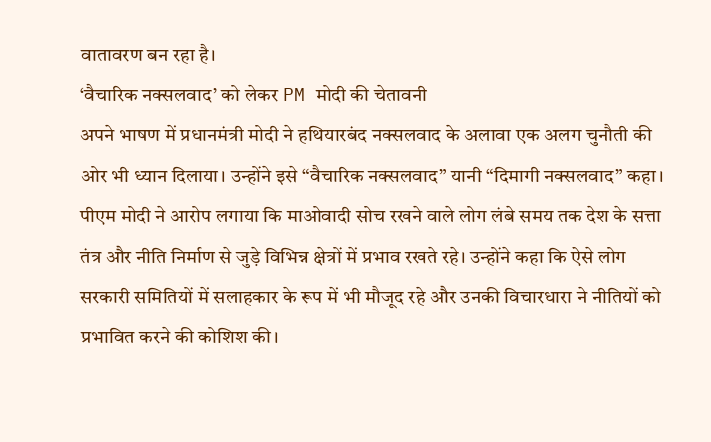वातावरण बन रहा है।
‘वैचारिक नक्सलवाद’ को लेकर PM मोदी की चेतावनी
अपने भाषण में प्रधानमंत्री मोदी ने हथियारबंद नक्सलवाद के अलावा एक अलग चुनौती की ओर भी ध्यान दिलाया। उन्होंने इसे “वैचारिक नक्सलवाद” यानी “दिमागी नक्सलवाद” कहा।
पीएम मोदी ने आरोप लगाया कि माओवादी सोच रखने वाले लोग लंबे समय तक देश के सत्ता तंत्र और नीति निर्माण से जुड़े विभिन्न क्षेत्रों में प्रभाव रखते रहे। उन्होंने कहा कि ऐसे लोग सरकारी समितियों में सलाहकार के रूप में भी मौजूद रहे और उनकी विचारधारा ने नीतियों को प्रभावित करने की कोशिश की।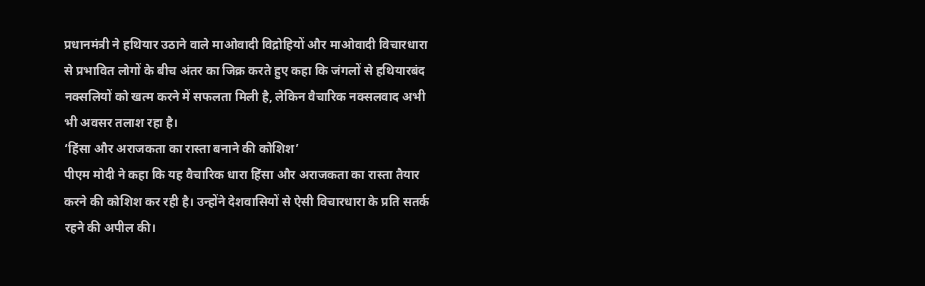प्रधानमंत्री ने हथियार उठाने वाले माओवादी विद्रोहियों और माओवादी विचारधारा से प्रभावित लोगों के बीच अंतर का जिक्र करते हुए कहा कि जंगलों से हथियारबंद नक्सलियों को खत्म करने में सफलता मिली है, लेकिन वैचारिक नक्सलवाद अभी भी अवसर तलाश रहा है।
‘हिंसा और अराजकता का रास्ता बनाने की कोशिश’
पीएम मोदी ने कहा कि यह वैचारिक धारा हिंसा और अराजकता का रास्ता तैयार करने की कोशिश कर रही है। उन्होंने देशवासियों से ऐसी विचारधारा के प्रति सतर्क रहने की अपील की।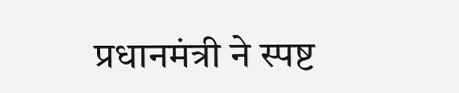प्रधानमंत्री ने स्पष्ट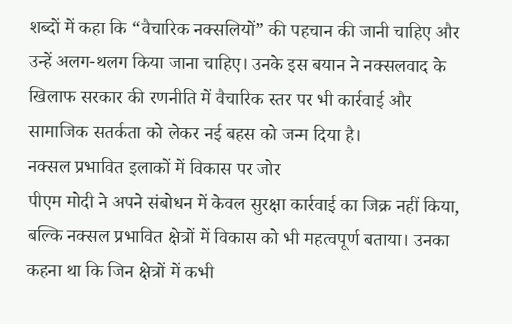शब्दों में कहा कि “वैचारिक नक्सलियों” की पहचान की जानी चाहिए और उन्हें अलग-थलग किया जाना चाहिए। उनके इस बयान ने नक्सलवाद के खिलाफ सरकार की रणनीति में वैचारिक स्तर पर भी कार्रवाई और सामाजिक सतर्कता को लेकर नई बहस को जन्म दिया है।
नक्सल प्रभावित इलाकों में विकास पर जोर
पीएम मोदी ने अपने संबोधन में केवल सुरक्षा कार्रवाई का जिक्र नहीं किया, बल्कि नक्सल प्रभावित क्षेत्रों में विकास को भी महत्वपूर्ण बताया। उनका कहना था कि जिन क्षेत्रों में कभी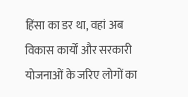हिंसा का डर था, वहां अब विकास कार्यों और सरकारी योजनाओं के जरिए लोगों का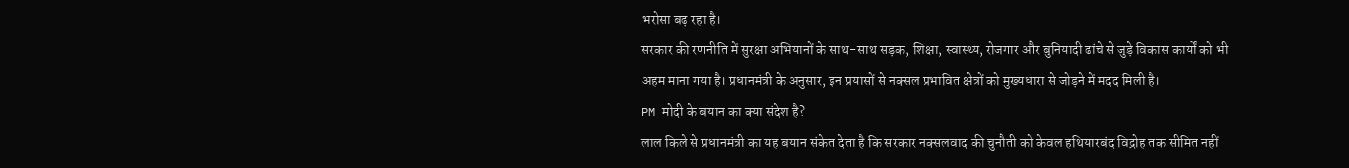भरोसा बढ़ रहा है।
सरकार की रणनीति में सुरक्षा अभियानों के साथ-साथ सड़क, शिक्षा, स्वास्थ्य, रोजगार और बुनियादी ढांचे से जुड़े विकास कार्यों को भी अहम माना गया है। प्रधानमंत्री के अनुसार, इन प्रयासों से नक्सल प्रभावित क्षेत्रों को मुख्यधारा से जोड़ने में मदद मिली है।
PM मोदी के बयान का क्या संदेश है?
लाल किले से प्रधानमंत्री का यह बयान संकेत देता है कि सरकार नक्सलवाद की चुनौती को केवल हथियारबंद विद्रोह तक सीमित नहीं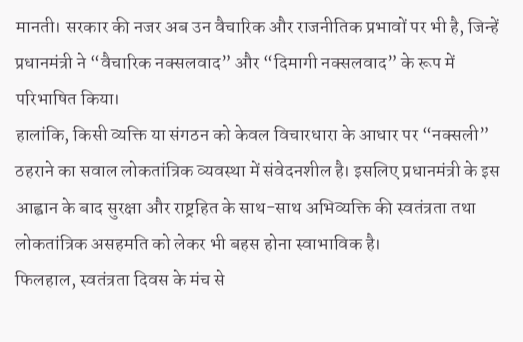मानती। सरकार की नजर अब उन वैचारिक और राजनीतिक प्रभावों पर भी है, जिन्हें प्रधानमंत्री ने “वैचारिक नक्सलवाद” और “दिमागी नक्सलवाद” के रूप में परिभाषित किया।
हालांकि, किसी व्यक्ति या संगठन को केवल विचारधारा के आधार पर “नक्सली” ठहराने का सवाल लोकतांत्रिक व्यवस्था में संवेदनशील है। इसलिए प्रधानमंत्री के इस आह्वान के बाद सुरक्षा और राष्ट्रहित के साथ-साथ अभिव्यक्ति की स्वतंत्रता तथा लोकतांत्रिक असहमति को लेकर भी बहस होना स्वाभाविक है।
फिलहाल, स्वतंत्रता दिवस के मंच से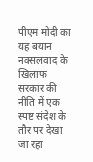पीएम मोदी का यह बयान नक्सलवाद के खिलाफ सरकार की नीति में एक स्पष्ट संदेश के तौर पर देखा जा रहा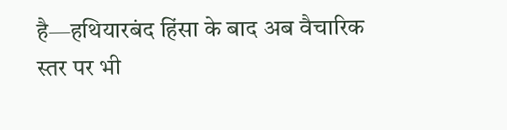है—हथियारबंद हिंसा के बाद अब वैचारिक स्तर पर भी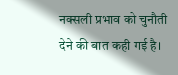नक्सली प्रभाव को चुनौती देने की बात कही गई है।